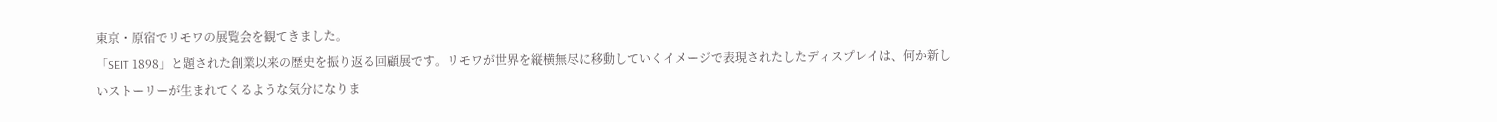東京・原宿でリモワの展覧会を観てきました。
「SEIT 1898」と題された創業以来の歴史を振り返る回顧展です。リモワが世界を縦横無尽に移動していくイメージで表現されたしたディスプレイは、何か新しいストーリーが生まれてくるような気分になりま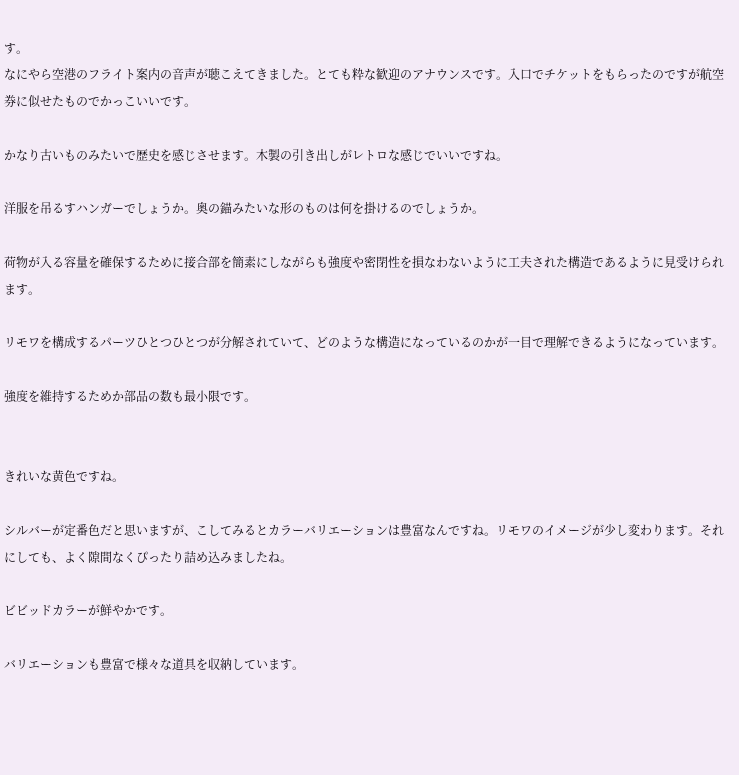す。
なにやら空港のフライト案内の音声が聴こえてきました。とても粋な歓迎のアナウンスです。入口でチケットをもらったのですが航空券に似せたものでかっこいいです。

かなり古いものみたいで歴史を感じさせます。木製の引き出しがレトロな感じでいいですね。

洋服を吊るすハンガーでしょうか。奥の錨みたいな形のものは何を掛けるのでしょうか。

荷物が入る容量を確保するために接合部を簡素にしながらも強度や密閉性を損なわないように工夫された構造であるように見受けられます。

リモワを構成するパーツひとつひとつが分解されていて、どのような構造になっているのかが一目で理解できるようになっています。

強度を維持するためか部品の数も最小限です。


きれいな黄色ですね。

シルバーが定番色だと思いますが、こしてみるとカラーバリエーションは豊富なんですね。リモワのイメージが少し変わります。それにしても、よく隙間なくぴったり詰め込みましたね。

ビビッドカラーが鮮やかです。

バリエーションも豊富で様々な道具を収納しています。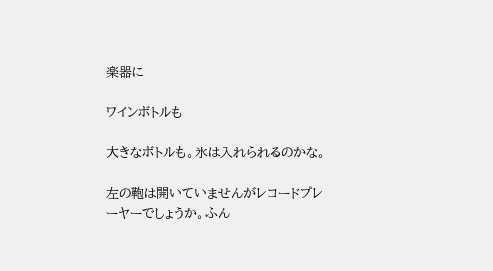楽器に

ワインボトルも

大きなボトルも。氷は入れられるのかな。

左の鞄は開いていませんがレコードプレーヤーでしょうか。ふん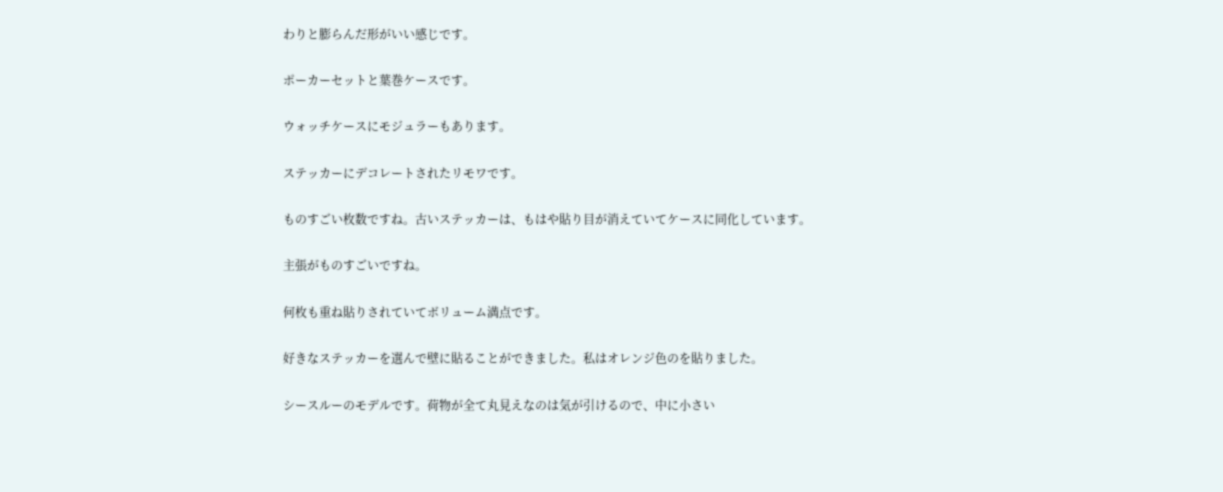わりと膨らんだ形がいい感じです。

ポーカーセットと葉巻ケースです。

ウォッチケースにモジュラーもあります。

ステッカーにデコレートされたリモワです。

ものすごい枚数ですね。古いステッカーは、もはや貼り目が消えていてケースに同化しています。

主張がものすごいですね。

何枚も重ね貼りされていてボリューム満点です。

好きなステッカーを選んで壁に貼ることができました。私はオレンジ色のを貼りました。

シースルーのモデルです。荷物が全て丸見えなのは気が引けるので、中に小さい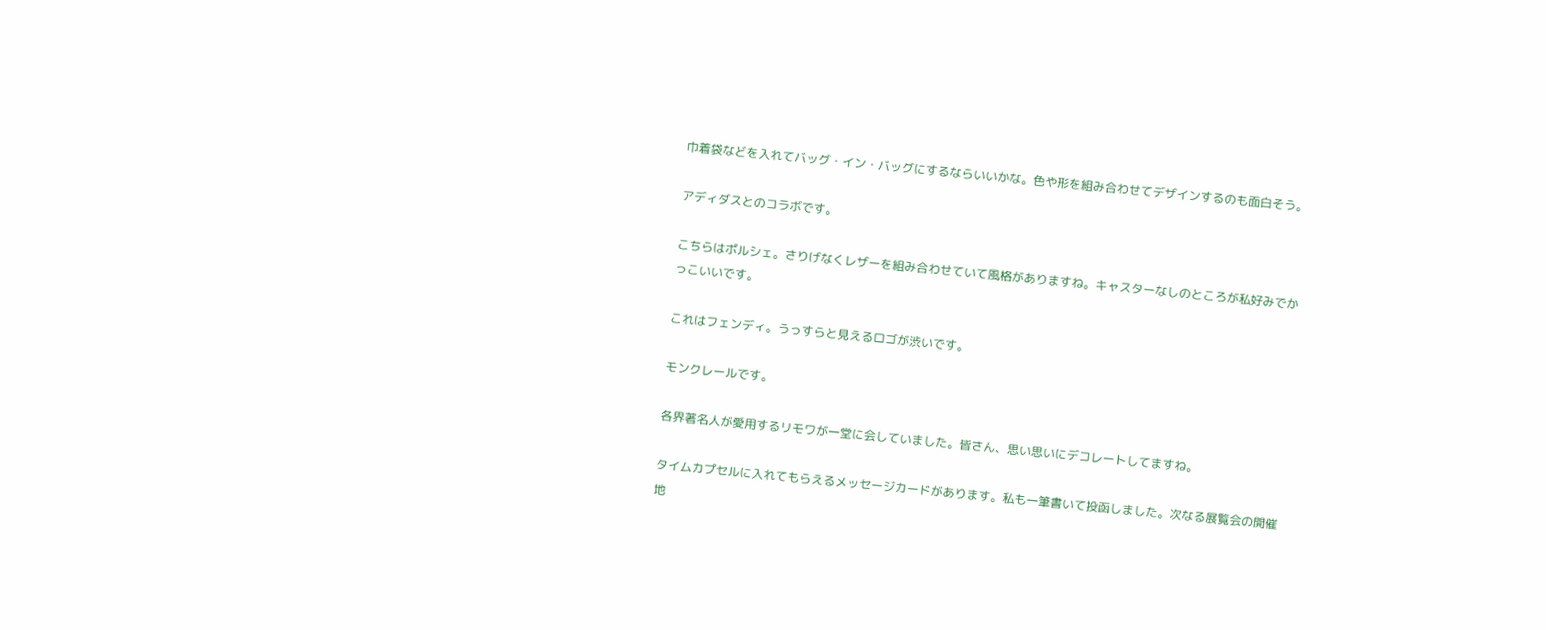巾着袋などを入れてバッグ・イン・バッグにするならいいかな。色や形を組み合わせてデザインするのも面白そう。

アディダスとのコラボです。

こちらはポルシェ。さりげなくレザーを組み合わせていて風格がありますね。キャスターなしのところが私好みでかっこいいです。

これはフェンディ。うっすらと見えるロゴが渋いです。

モンクレールです。

各界著名人が愛用するリモワが一堂に会していました。皆さん、思い思いにデコレートしてますね。

タイムカプセルに入れてもらえるメッセージカードがあります。私も一筆書いて投函しました。次なる展覧会の開催地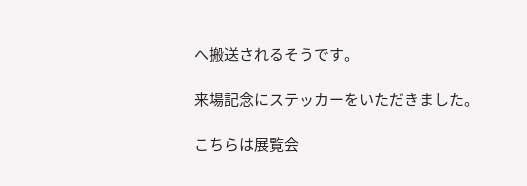へ搬送されるそうです。

来場記念にステッカーをいただきました。

こちらは展覧会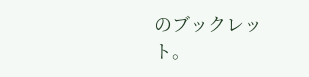のブックレット。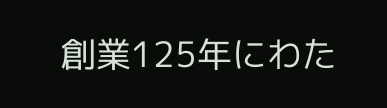創業125年にわた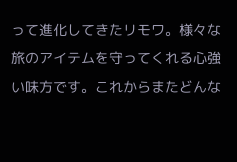って進化してきたリモワ。様々な旅のアイテムを守ってくれる心強い味方です。これからまたどんな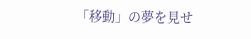「移動」の夢を見せ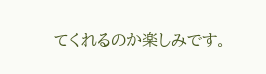てくれるのか楽しみです。